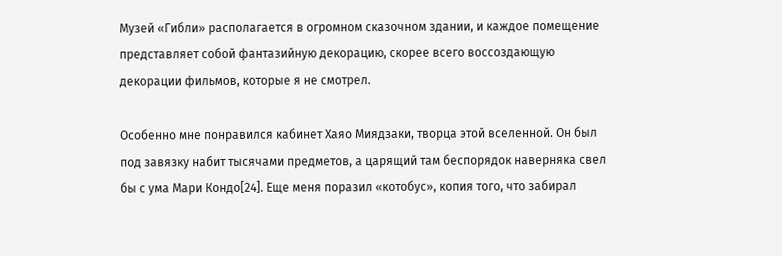Музей «Гибли» располагается в огромном сказочном здании, и каждое помещение представляет собой фантазийную декорацию, скорее всего воссоздающую декорации фильмов, которые я не смотрел.

Особенно мне понравился кабинет Хаяо Миядзаки, творца этой вселенной. Он был под завязку набит тысячами предметов, а царящий там беспорядок наверняка свел бы с ума Мари Кондо[24]. Еще меня поразил «котобус», копия того, что забирал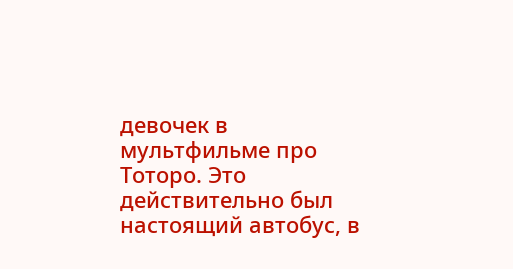девочек в мультфильме про Тоторо. Это действительно был настоящий автобус, в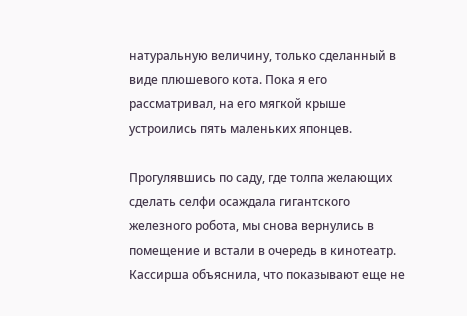натуральную величину, только сделанный в виде плюшевого кота. Пока я его рассматривал, на его мягкой крыше устроились пять маленьких японцев.

Прогулявшись по саду, где толпа желающих сделать селфи осаждала гигантского железного робота, мы снова вернулись в помещение и встали в очередь в кинотеатр. Кассирша объяснила, что показывают еще не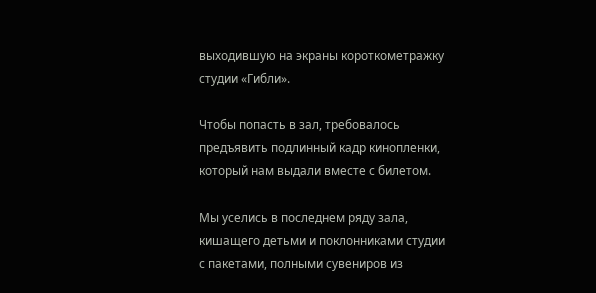выходившую на экраны короткометражку студии «Гибли».

Чтобы попасть в зал, требовалось предъявить подлинный кадр кинопленки, который нам выдали вместе с билетом.

Мы уселись в последнем ряду зала, кишащего детьми и поклонниками студии с пакетами, полными сувениров из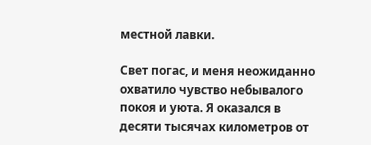местной лавки.

Свет погас, и меня неожиданно охватило чувство небывалого покоя и уюта. Я оказался в десяти тысячах километров от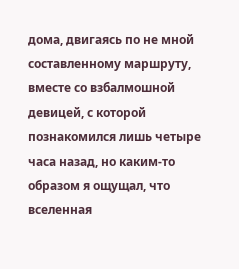дома, двигаясь по не мной составленному маршруту, вместе со взбалмошной девицей, с которой познакомился лишь четыре часа назад, но каким-то образом я ощущал, что вселенная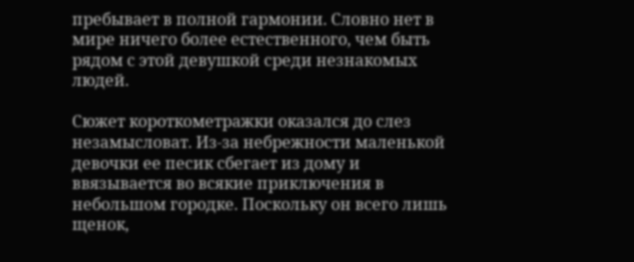пребывает в полной гармонии. Словно нет в мире ничего более естественного, чем быть рядом с этой девушкой среди незнакомых людей.

Сюжет короткометражки оказался до слез незамысловат. Из-за небрежности маленькой девочки ее песик сбегает из дому и ввязывается во всякие приключения в небольшом городке. Поскольку он всего лишь щенок,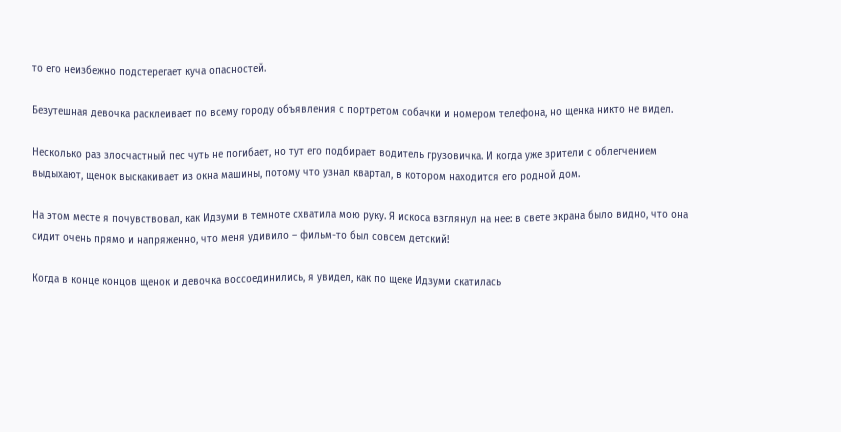то его неизбежно подстерегает куча опасностей.

Безутешная девочка расклеивает по всему городу объявления с портретом собачки и номером телефона, но щенка никто не видел.

Несколько раз злосчастный пес чуть не погибает, но тут его подбирает водитель грузовичка. И когда уже зрители с облегчением выдыхают, щенок выскакивает из окна машины, потому что узнал квартал, в котором находится его родной дом.

На этом месте я почувствовал, как Идзуми в темноте схватила мою руку. Я искоса взглянул на нее: в свете экрана было видно, что она сидит очень прямо и напряженно, что меня удивило – фильм-то был совсем детский!

Когда в конце концов щенок и девочка воссоединились, я увидел, как по щеке Идзуми скатилась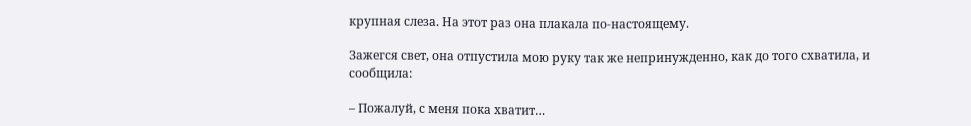крупная слеза. На этот раз она плакала по-настоящему.

Зажегся свет, она отпустила мою руку так же непринужденно, как до того схватила, и сообщила:

– Пожалуй, с меня пока хватит…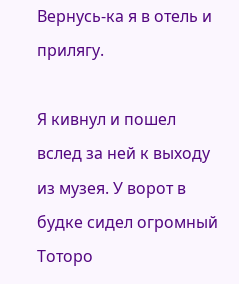Вернусь-ка я в отель и прилягу.

Я кивнул и пошел вслед за ней к выходу из музея. У ворот в будке сидел огромный Тоторо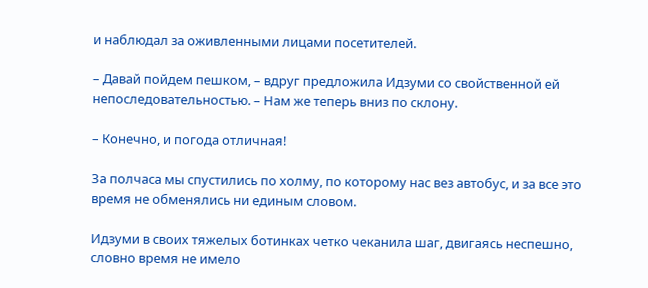и наблюдал за оживленными лицами посетителей.

– Давай пойдем пешком, – вдруг предложила Идзуми со свойственной ей непоследовательностью. – Нам же теперь вниз по склону.

– Конечно, и погода отличная!

За полчаса мы спустились по холму, по которому нас вез автобус, и за все это время не обменялись ни единым словом.

Идзуми в своих тяжелых ботинках четко чеканила шаг, двигаясь неспешно, словно время не имело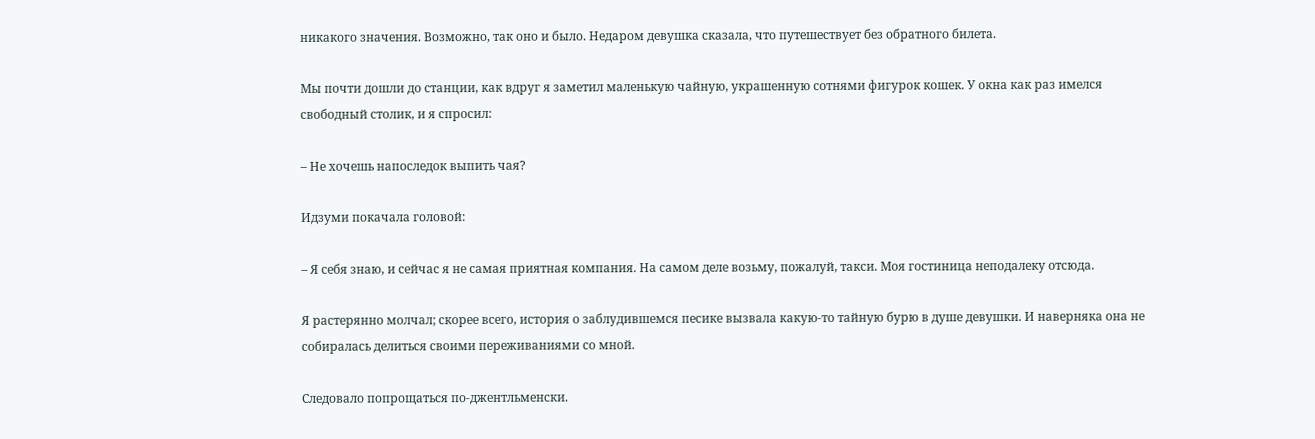никакого значения. Возможно, так оно и было. Недаром девушка сказала, что путешествует без обратного билета.

Мы почти дошли до станции, как вдруг я заметил маленькую чайную, украшенную сотнями фигурок кошек. У окна как раз имелся свободный столик, и я спросил:

– Не хочешь напоследок выпить чая?

Идзуми покачала головой:

– Я себя знаю, и сейчас я не самая приятная компания. На самом деле возьму, пожалуй, такси. Моя гостиница неподалеку отсюда.

Я растерянно молчал; скорее всего, история о заблудившемся песике вызвала какую-то тайную бурю в душе девушки. И наверняка она не собиралась делиться своими переживаниями со мной.

Следовало попрощаться по-джентльменски.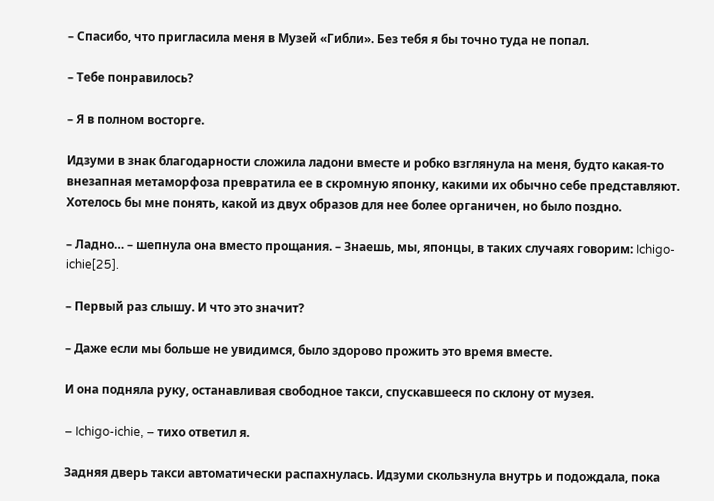– Спасибо, что пригласила меня в Музей «Гибли». Без тебя я бы точно туда не попал.

– Тебе понравилось?

– Я в полном восторге.

Идзуми в знак благодарности сложила ладони вместе и робко взглянула на меня, будто какая-то внезапная метаморфоза превратила ее в скромную японку, какими их обычно себе представляют. Хотелось бы мне понять, какой из двух образов для нее более органичен, но было поздно.

– Ладно… – шепнула она вместо прощания. – Знаешь, мы, японцы, в таких случаях говорим: Ichigo-ichie[25].

– Первый раз слышу. И что это значит?

– Даже если мы больше не увидимся, было здорово прожить это время вместе.

И она подняла руку, останавливая свободное такси, спускавшееся по склону от музея.

– Ichigo-ichie, – тихо ответил я.

Задняя дверь такси автоматически распахнулась. Идзуми скользнула внутрь и подождала, пока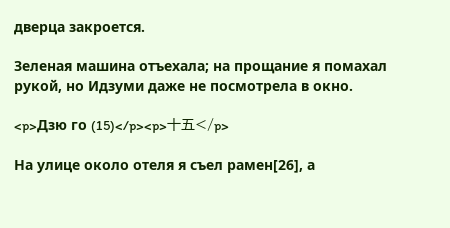дверца закроется.

Зеленая машина отъехала; на прощание я помахал рукой, но Идзуми даже не посмотрела в окно.

<p>Дзю го (15)</p><p>十五</p>

На улице около отеля я съел рамен[26], а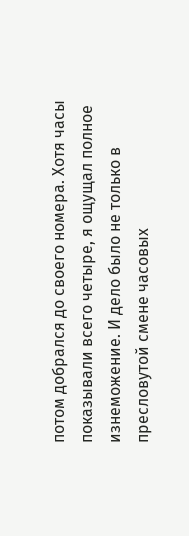потом добрался до своего номера. Хотя часы показывали всего четыре, я ощущал полное изнеможение. И дело было не только в пресловутой смене часовых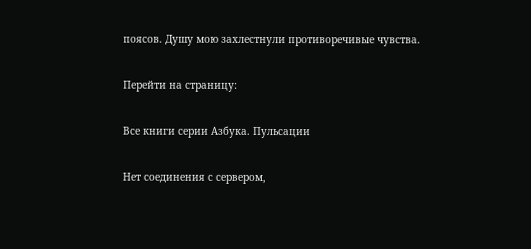поясов. Душу мою захлестнули противоречивые чувства.

Перейти на страницу:

Все книги серии Азбука. Пульсации

Нет соединения с сервером,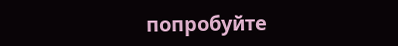попробуйте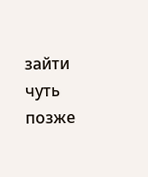зайти чуть позже